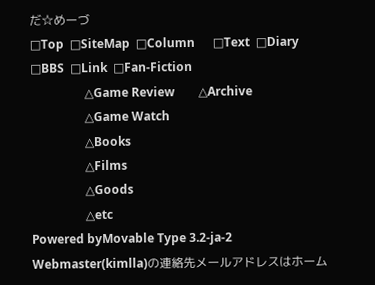だ☆めーづ
□Top  □SiteMap  □Column      □Text  □Diary  □BBS  □Link  □Fan-Fiction
                  △Game Review        △Archive
                  △Game Watch
                  △Books
                  △Films
                  △Goods
                  △etc
Powered byMovable Type 3.2-ja-2
Webmaster(kimlla)の連絡先メールアドレスはホーム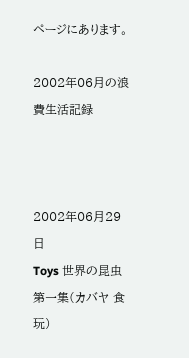ページにあります。

2002年06月の浪費生活記録



2002年06月29日
Toys 世界の昆虫 第一集(カバヤ 食玩)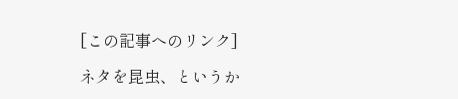[この記事へのリンク]

ネタを昆虫、というか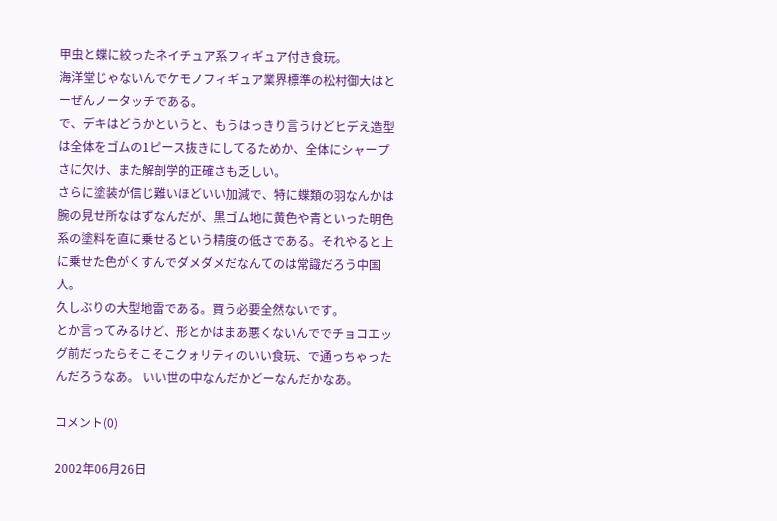甲虫と蝶に絞ったネイチュア系フィギュア付き食玩。
海洋堂じゃないんでケモノフィギュア業界標準の松村御大はとーぜんノータッチである。
で、デキはどうかというと、もうはっきり言うけどヒデえ造型は全体をゴムの1ピース抜きにしてるためか、全体にシャープさに欠け、また解剖学的正確さも乏しい。
さらに塗装が信じ難いほどいい加減で、特に蝶類の羽なんかは腕の見せ所なはずなんだが、黒ゴム地に黄色や青といった明色系の塗料を直に乗せるという精度の低さである。それやると上に乗せた色がくすんでダメダメだなんてのは常識だろう中国人。
久しぶりの大型地雷である。買う必要全然ないです。
とか言ってみるけど、形とかはまあ悪くないんででチョコエッグ前だったらそこそこクォリティのいい食玩、で通っちゃったんだろうなあ。 いい世の中なんだかどーなんだかなあ。

コメント(0)

2002年06月26日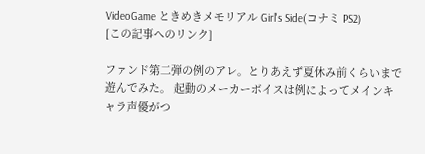VideoGame ときめきメモリアル Girl's Side(コナミ PS2)
[この記事へのリンク]

ファンド第二弾の例のアレ。とりあえず夏休み前くらいまで遊んでみた。 起動のメーカーボイスは例によってメインキャラ声優がつ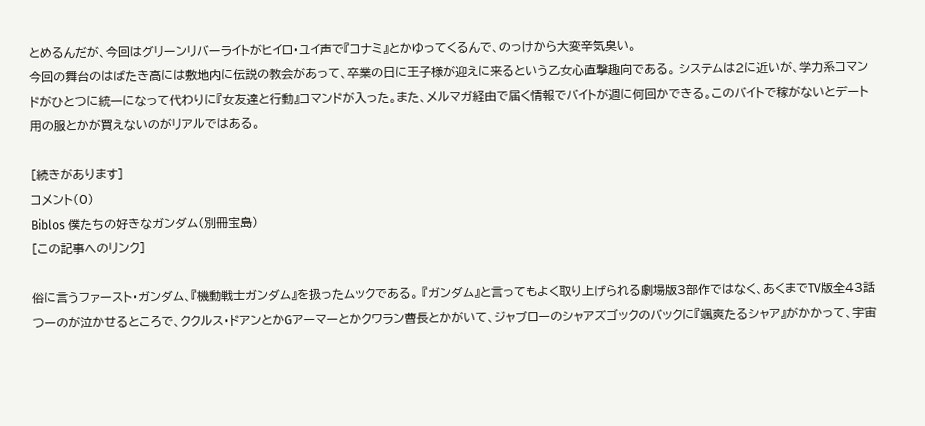とめるんだが、今回はグリーンリバーライトがヒイロ・ユイ声で『コナミ』とかゆってくるんで、のっけから大変辛気臭い。
今回の舞台のはばたき高には敷地内に伝説の教会があって、卒業の日に王子様が迎えに来るという乙女心直撃趣向である。 システムは2に近いが、学力系コマンドがひとつに統一になって代わりに『女友達と行動』コマンドが入った。また、メルマガ経由で届く情報でバイトが週に何回かできる。このバイトで稼がないとデート用の服とかが買えないのがリアルではある。

[続きがあります]
コメント(0)
Biblos 僕たちの好きなガンダム(別冊宝島)
[この記事へのリンク]

俗に言うファースト・ガンダム、『機動戦士ガンダム』を扱ったムックである。 『ガンダム』と言ってもよく取り上げられる劇場版3部作ではなく、あくまでTV版全43話つーのが泣かせるところで、ククルス・ドアンとかGアーマーとかクワラン曹長とかがいて、ジャブローのシャアズゴックのバックに『颯爽たるシャア』がかかって、宇宙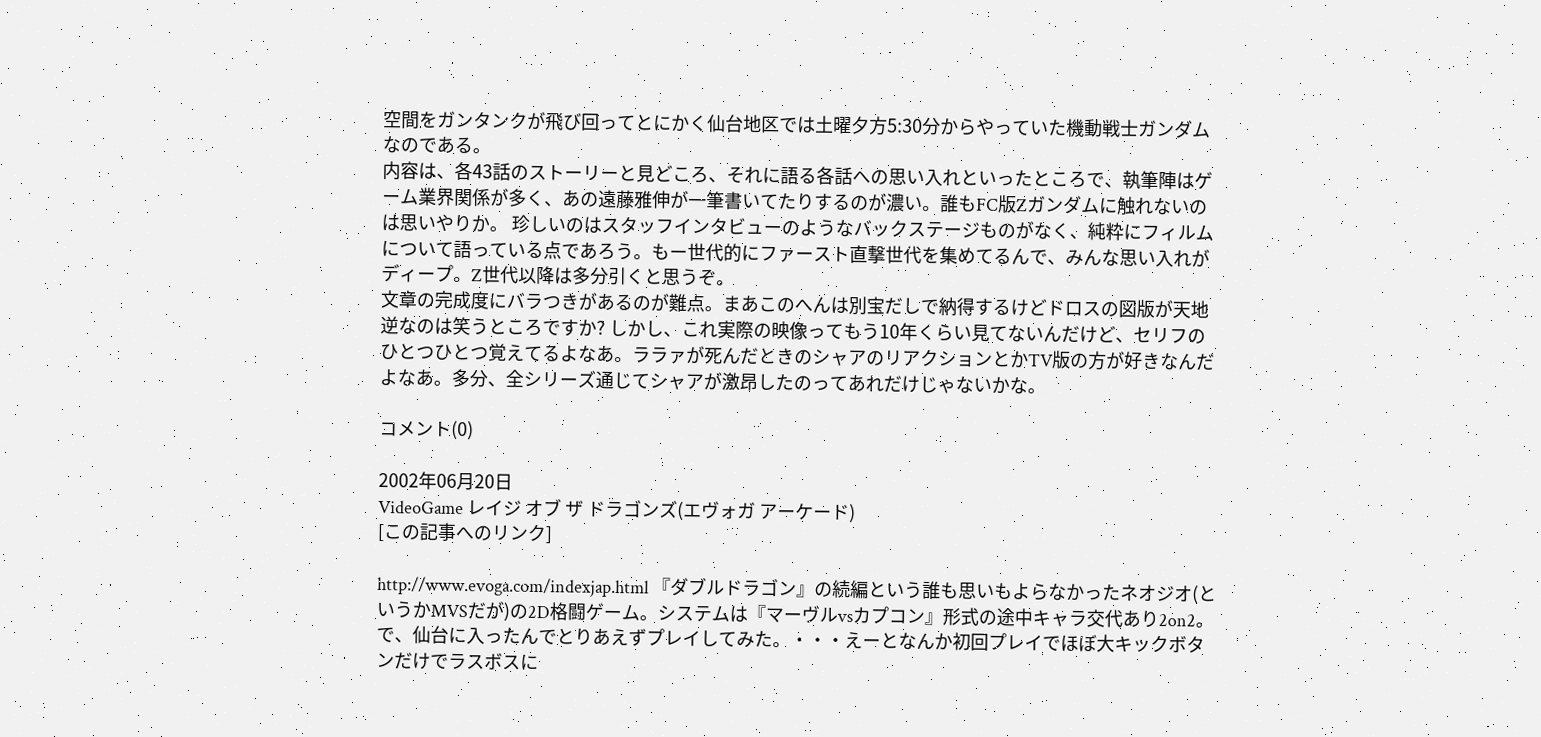空間をガンタンクが飛び回ってとにかく仙台地区では土曜夕方5:30分からやっていた機動戦士ガンダムなのである。
内容は、各43話のストーリーと見どころ、それに語る各話への思い入れといったところで、執筆陣はゲーム業界関係が多く、あの遠藤雅伸が一筆書いてたりするのが濃い。誰もFC版Zガンダムに触れないのは思いやりか。 珍しいのはスタッフインタビューのようなバックステージものがなく、純粋にフィルムについて語っている点であろう。もー世代的にファースト直撃世代を集めてるんで、みんな思い入れがディープ。Z世代以降は多分引くと思うぞ。
文章の完成度にバラつきがあるのが難点。まあこのへんは別宝だしで納得するけどドロスの図版が天地逆なのは笑うところですか? しかし、これ実際の映像ってもう10年くらい見てないんだけど、セリフのひとつひとつ覚えてるよなあ。ララァが死んだときのシャアのリアクションとかTV版の方が好きなんだよなあ。多分、全シリーズ通じてシャアが激昂したのってあれだけじゃないかな。

コメント(0)

2002年06月20日
VideoGame レイジ オブ ザ ドラゴンズ(エヴォガ アーケード)
[この記事へのリンク]

http://www.evoga.com/indexjap.html 『ダブルドラゴン』の続編という誰も思いもよらなかったネオジオ(というかMVSだが)の2D格闘ゲーム。システムは『マーヴルvsカプコン』形式の途中キャラ交代あり2on2。
で、仙台に入ったんでとりあえずプレイしてみた。・・・えーとなんか初回プレイでほぼ大キックボタンだけでラスボスに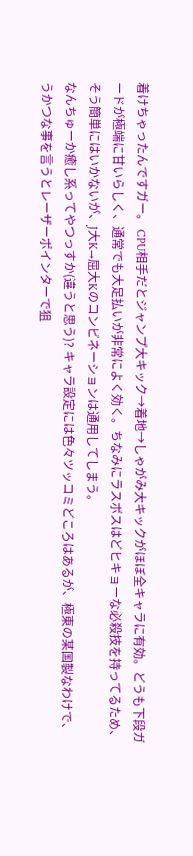着けちゃったんですガー。 CPU相手だとジャンプ大キック→着地→しゃがみ大キックがほぼ全キャラに有効。どうも下段ガードが極端に甘いらしく、通常でも大足払いが非常によく効く。ちなみにラスボスはどヒキョーな必殺技を持ってるため、そう簡単にはいかないが、J大K→屈大Kのコンビネーションは通用してしまう。
なんちゅーか癒し系ってやつっすか(違うと思う)? キャラ設定には色々ツッコミどころはあるが、極東の某国製なわけで、うかつな事を言うとレーザーポインターで狙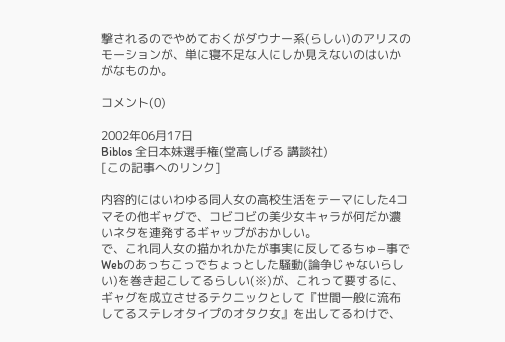撃されるのでやめておくがダウナー系(らしい)のアリスのモーションが、単に寝不足な人にしか見えないのはいかがなものか。

コメント(0)

2002年06月17日
Biblos 全日本妹選手権(堂高しげる 講談社)
[この記事へのリンク]

内容的にはいわゆる同人女の高校生活をテーマにした4コマその他ギャグで、コビコビの美少女キャラが何だか濃いネタを連発するギャップがおかしい。
で、これ同人女の描かれかたが事実に反してるちゅ−事でWebのあっちこっでちょっとした騒動(論争じゃないらしい)を巻き起こしてるらしい(※)が、これって要するに、ギャグを成立させるテクニックとして『世間一般に流布してるステレオタイプのオタク女』を出してるわけで、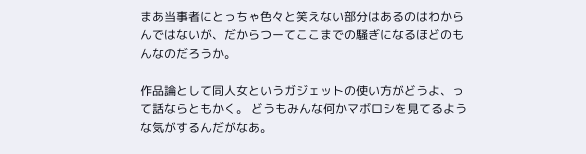まあ当事者にとっちゃ色々と笑えない部分はあるのはわからんではないが、だからつーてここまでの騒ぎになるほどのもんなのだろうか。

作品論として同人女というガジェットの使い方がどうよ、って話ならともかく。 どうもみんな何かマボロシを見てるような気がするんだがなあ。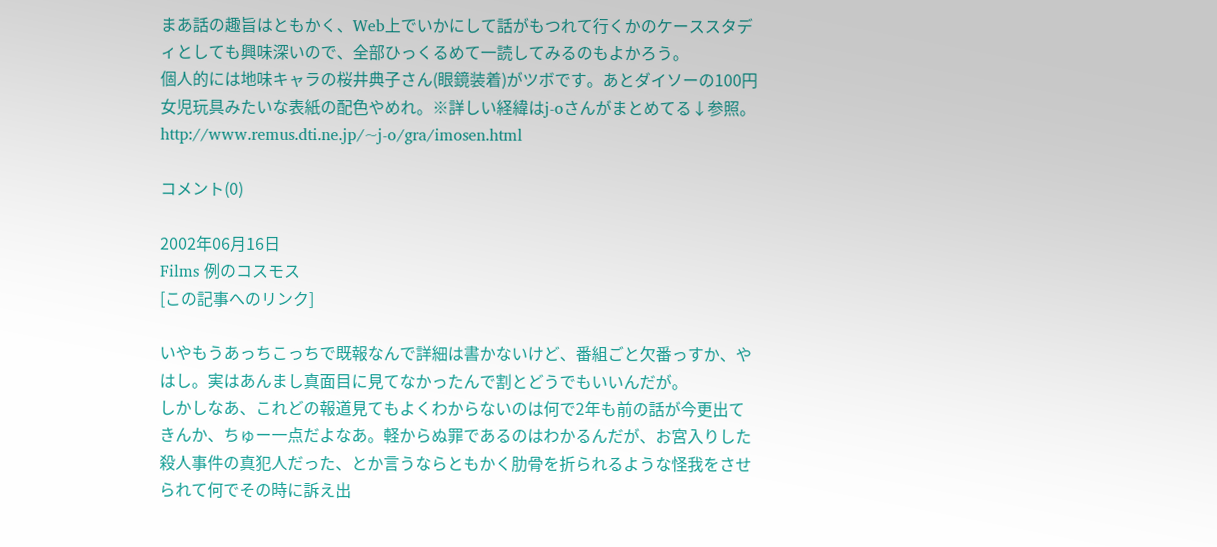まあ話の趣旨はともかく、Web上でいかにして話がもつれて行くかのケーススタディとしても興味深いので、全部ひっくるめて一読してみるのもよかろう。
個人的には地味キャラの桜井典子さん(眼鏡装着)がツボです。あとダイソーの100円女児玩具みたいな表紙の配色やめれ。※詳しい経緯はj-oさんがまとめてる↓参照。http://www.remus.dti.ne.jp/~j-o/gra/imosen.html

コメント(0)

2002年06月16日
Films 例のコスモス
[この記事へのリンク]

いやもうあっちこっちで既報なんで詳細は書かないけど、番組ごと欠番っすか、やはし。実はあんまし真面目に見てなかったんで割とどうでもいいんだが。
しかしなあ、これどの報道見てもよくわからないのは何で2年も前の話が今更出てきんか、ちゅー一点だよなあ。軽からぬ罪であるのはわかるんだが、お宮入りした殺人事件の真犯人だった、とか言うならともかく肋骨を折られるような怪我をさせられて何でその時に訴え出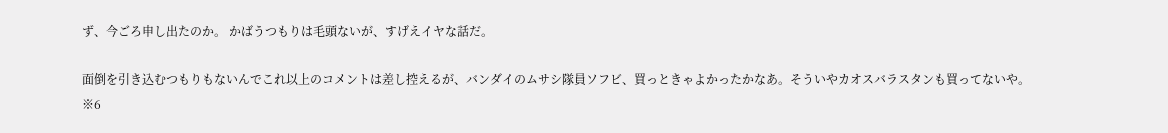ず、今ごろ申し出たのか。 かばうつもりは毛頭ないが、すげえイヤな話だ。

面倒を引き込むつもりもないんでこれ以上のコメントは差し控えるが、バンダイのムサシ隊員ソフビ、買っときゃよかったかなあ。そういやカオスバラスタンも買ってないや。
※6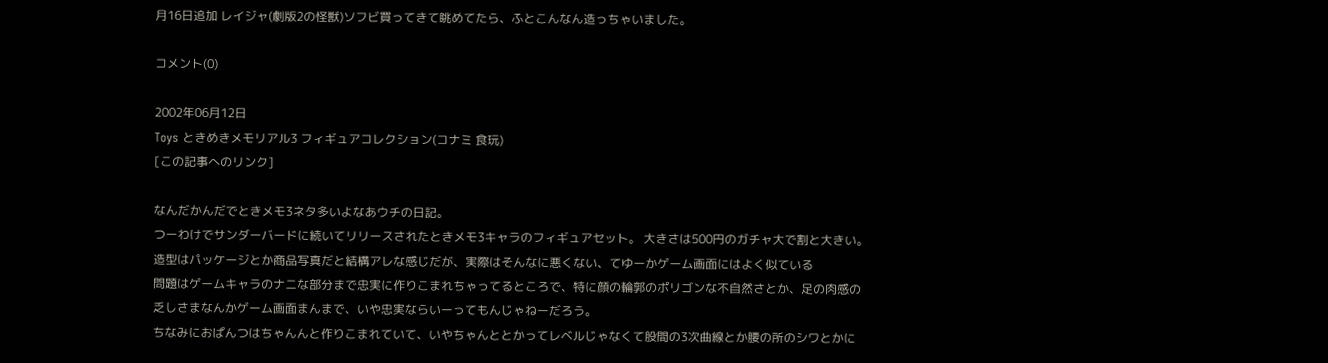月16日追加 レイジャ(劇版2の怪獣)ソフビ買ってきて眺めてたら、ふとこんなん造っちゃいました。

コメント(0)

2002年06月12日
Toys ときめきメモリアル3 フィギュアコレクション(コナミ 食玩)
[この記事へのリンク]

なんだかんだでときメモ3ネタ多いよなあウチの日記。
つーわけでサンダーバードに続いてリリースされたときメモ3キャラのフィギュアセット。 大きさは500円のガチャ大で割と大きい。造型はパッケージとか商品写真だと結構アレな感じだが、実際はそんなに悪くない、てゆーかゲーム画面にはよく似ている
問題はゲームキャラのナニな部分まで忠実に作りこまれちゃってるところで、特に顔の輪郭のポリゴンな不自然さとか、足の肉感の乏しさまなんかゲーム画面まんまで、いや忠実ならいーってもんじゃねーだろう。
ちなみにおぱんつはちゃんんと作りこまれていて、いやちゃんととかってレベルじゃなくて股間の3次曲線とか腰の所のシワとかに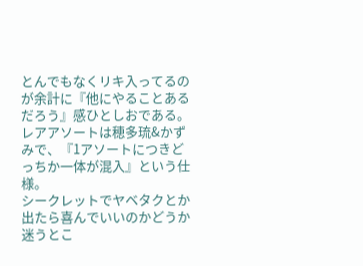とんでもなくリキ入ってるのが余計に『他にやることあるだろう』感ひとしおである。
レアアソートは穂多琉&かずみで、『1アソートにつきどっちか一体が混入』という仕様。
シークレットでヤベタクとか出たら喜んでいいのかどうか迷うとこ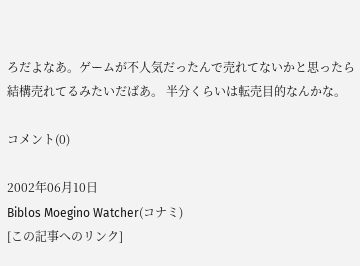ろだよなあ。ゲームが不人気だったんで売れてないかと思ったら結構売れてるみたいだばあ。 半分くらいは転売目的なんかな。

コメント(0)

2002年06月10日
Biblos Moegino Watcher(コナミ)
[この記事へのリンク]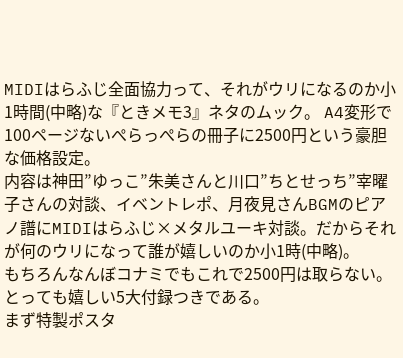MIDIはらふじ全面協力って、それがウリになるのか小1時間(中略)な『ときメモ3』ネタのムック。 A4変形で100ページないぺらっぺらの冊子に2500円という豪胆な価格設定。
内容は神田”ゆっこ”朱美さんと川口”ちとせっち”宰曜子さんの対談、イベントレポ、月夜見さんBGMのピアノ譜にMIDIはらふじ×メタルユーキ対談。だからそれが何のウリになって誰が嬉しいのか小1時(中略)。
もちろんなんぼコナミでもこれで2500円は取らない。とっても嬉しい5大付録つきである。
まず特製ポスタ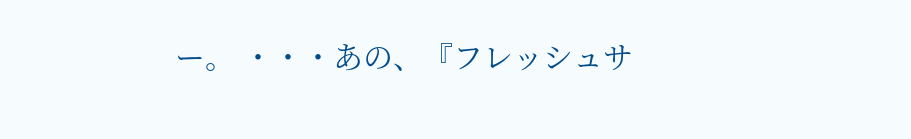ー。 ・・・あの、『フレッシュサ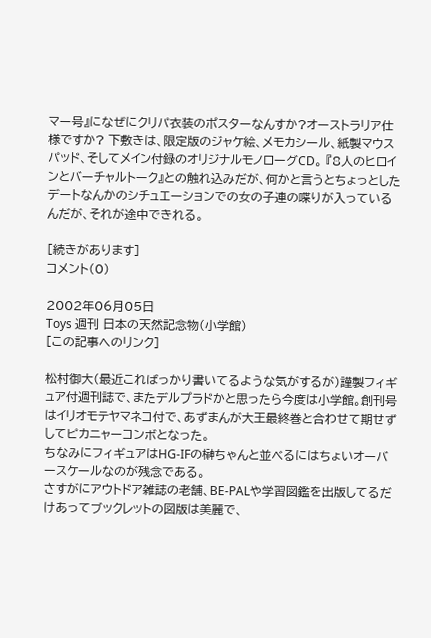マー号』になぜにクリパ衣装のポスターなんすか?オーストラリア仕様ですか? 下敷きは、限定版のジャケ絵、メモカシール、紙製マウスパッド、そしてメイン付録のオリジナルモノローグCD。 『8人のヒロインとバーチャルトーク』との触れ込みだが、何かと言うとちょっとしたデートなんかのシチュエーションでの女の子連の喋りが入っているんだが、それが途中できれる。

[続きがあります]
コメント(0)

2002年06月05日
Toys 週刊 日本の天然記念物(小学館)
[この記事へのリンク]

松村御大(最近こればっかり書いてるような気がするが)謹製フィギュア付週刊誌で、またデルプラドかと思ったら今度は小学館。創刊号はイリオモテヤマネコ付で、あずまんが大王最終巻と合わせて期せずしてピカニャーコンボとなった。
ちなみにフィギュアはHG-IFの榊ちゃんと並べるにはちょいオーバースケールなのが残念である。
さすがにアウトドア雑誌の老舗、BE-PALや学習図鑑を出版してるだけあってブックレットの図版は美麗で、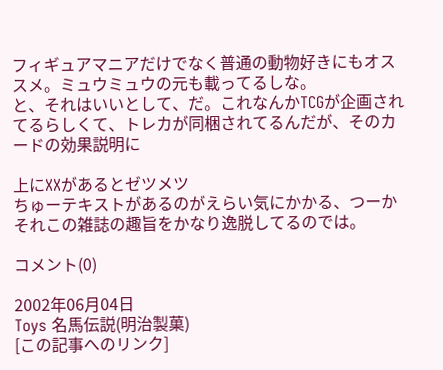フィギュアマニアだけでなく普通の動物好きにもオススメ。ミュウミュウの元も載ってるしな。
と、それはいいとして、だ。これなんかTCGが企画されてるらしくて、トレカが同梱されてるんだが、そのカードの効果説明に

上にXXがあるとゼツメツ
ちゅーテキストがあるのがえらい気にかかる、つーかそれこの雑誌の趣旨をかなり逸脱してるのでは。

コメント(0)

2002年06月04日
Toys 名馬伝説(明治製菓)
[この記事へのリンク]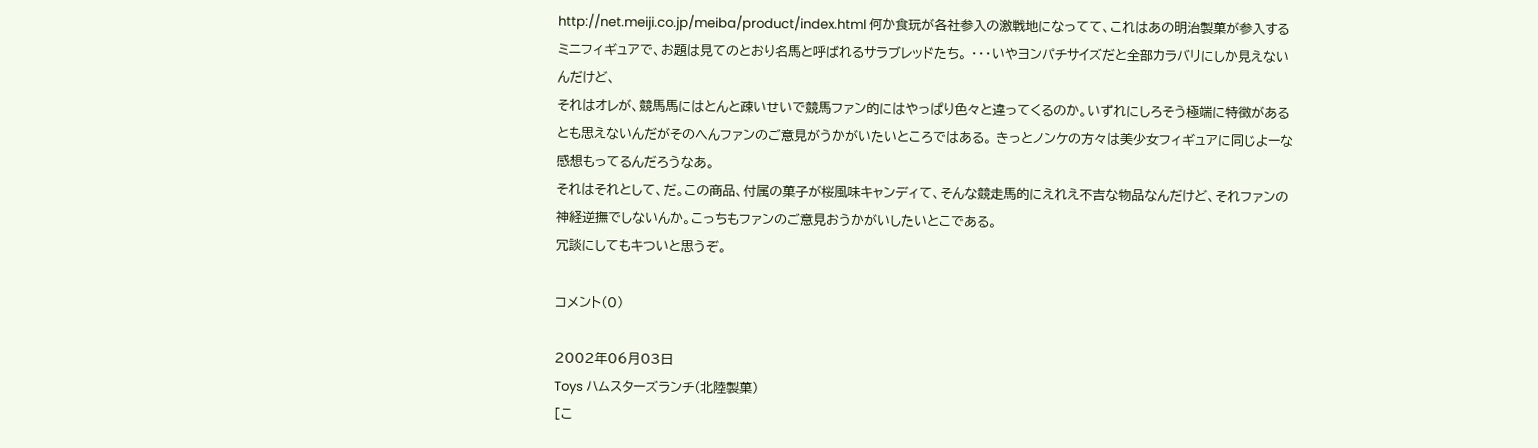http://net.meiji.co.jp/meiba/product/index.html 何か食玩が各社参入の激戦地になってて、これはあの明治製菓が参入するミニフィギュアで、お題は見てのとおり名馬と呼ばれるサラブレッドたち。 ・・・いやヨンパチサイズだと全部カラバリにしか見えないんだけど、
それはオレが、競馬馬にはとんと疎いせいで競馬ファン的にはやっぱり色々と違ってくるのか。いずれにしろそう極端に特徴があるとも思えないんだがそのへんファンのご意見がうかがいたいところではある。 きっとノンケの方々は美少女フィギュアに同じよーな感想もってるんだろうなあ。
それはそれとして、だ。この商品、付属の菓子が桜風味キャンディて、そんな競走馬的にえれえ不吉な物品なんだけど、それファンの神経逆撫でしないんか。こっちもファンのご意見おうかがいしたいとこである。
冗談にしてもキついと思うぞ。

コメント(0)

2002年06月03日
Toys ハムスターズランチ(北陸製菓)
[こ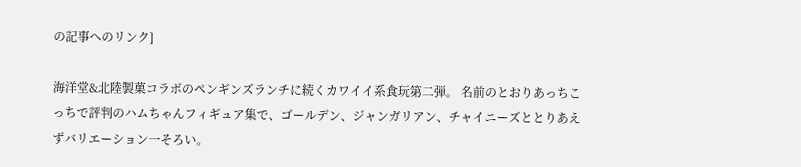の記事へのリンク]

海洋堂&北陸製菓コラボのペンギンズランチに続くカワイイ系食玩第二弾。 名前のとおりあっちこっちで評判のハムちゃんフィギュア集で、ゴールデン、ジャンガリアン、チャイニーズととりあえずバリエーション一そろい。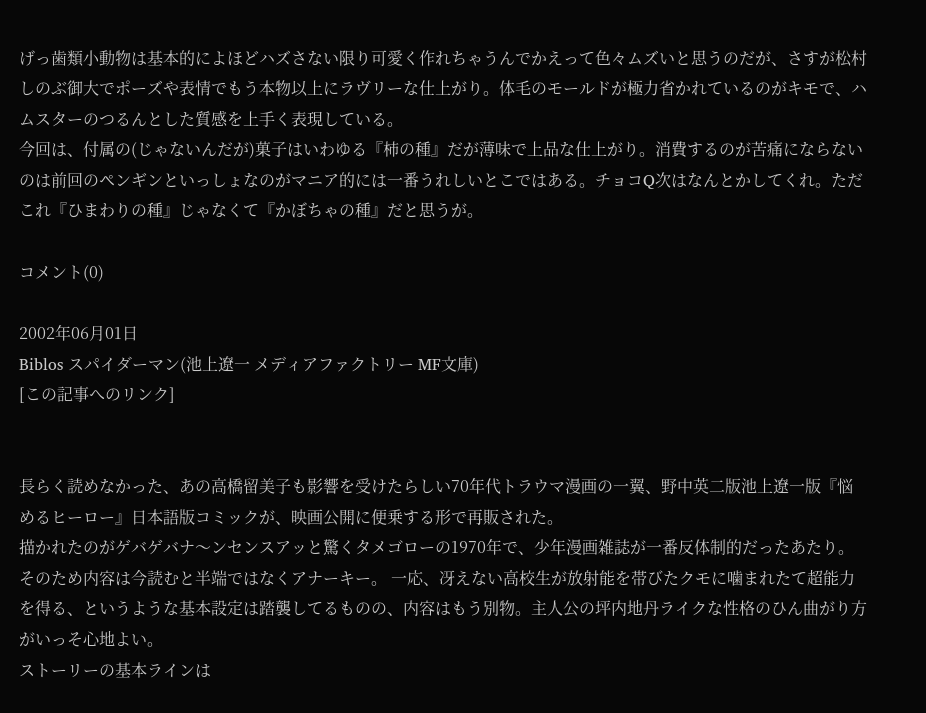げっ歯類小動物は基本的によほどハズさない限り可愛く作れちゃうんでかえって色々ムズいと思うのだが、さすが松村しのぶ御大でポーズや表情でもう本物以上にラヴリーな仕上がり。体毛のモールドが極力省かれているのがキモで、ハムスターのつるんとした質感を上手く表現している。
今回は、付属の(じゃないんだが)菓子はいわゆる『柿の種』だが薄味で上品な仕上がり。消費するのが苦痛にならないのは前回のペンギンといっしょなのがマニア的には一番うれしいとこではある。チョコQ次はなんとかしてくれ。ただこれ『ひまわりの種』じゃなくて『かぼちゃの種』だと思うが。

コメント(0)

2002年06月01日
Biblos スパイダーマン(池上遼一 メディアファクトリー MF文庫)
[この記事へのリンク]


長らく読めなかった、あの高橋留美子も影響を受けたらしい70年代トラウマ漫画の一翼、野中英二版池上遼一版『悩めるヒーロー』日本語版コミックが、映画公開に便乗する形で再販された。
描かれたのがゲバゲバナ〜ンセンスアッと驚くタメゴローの1970年で、少年漫画雑誌が一番反体制的だったあたり。そのため内容は今読むと半端ではなくアナーキー。 一応、冴えない高校生が放射能を帯びたクモに噛まれたて超能力を得る、というような基本設定は踏襲してるものの、内容はもう別物。主人公の坪内地丹ライクな性格のひん曲がり方がいっそ心地よい。
ストーリーの基本ラインは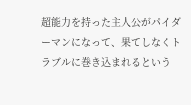超能力を持った主人公がパイダーマンになって、果てしなくトラブルに巻き込まれるという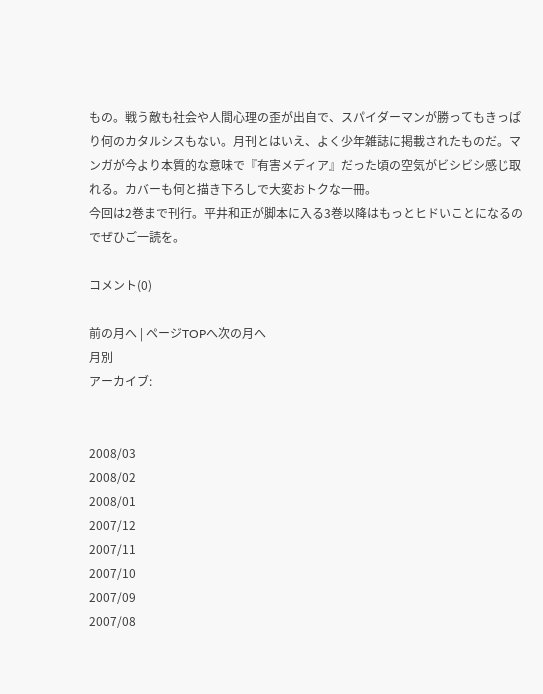もの。戦う敵も社会や人間心理の歪が出自で、スパイダーマンが勝ってもきっぱり何のカタルシスもない。月刊とはいえ、よく少年雑誌に掲載されたものだ。マンガが今より本質的な意味で『有害メディア』だった頃の空気がビシビシ感じ取れる。カバーも何と描き下ろしで大変おトクな一冊。
今回は2巻まで刊行。平井和正が脚本に入る3巻以降はもっとヒドいことになるのでぜひご一読を。

コメント(0)

前の月へ | ページTOPへ次の月へ
月別
アーカイブ:


2008/03
2008/02
2008/01
2007/12
2007/11
2007/10
2007/09
2007/08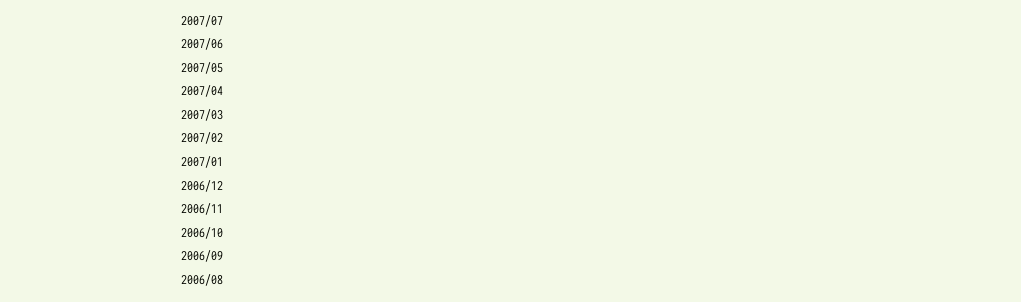2007/07
2007/06
2007/05
2007/04
2007/03
2007/02
2007/01
2006/12
2006/11
2006/10
2006/09
2006/08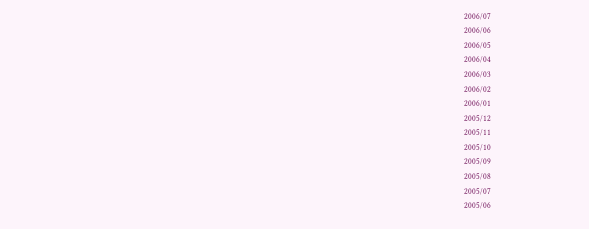2006/07
2006/06
2006/05
2006/04
2006/03
2006/02
2006/01
2005/12
2005/11
2005/10
2005/09
2005/08
2005/07
2005/06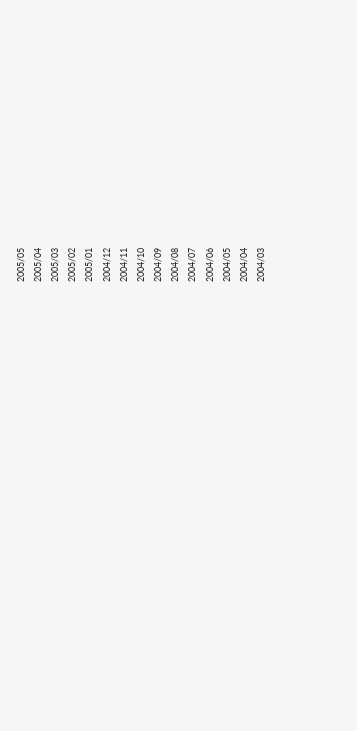2005/05
2005/04
2005/03
2005/02
2005/01
2004/12
2004/11
2004/10
2004/09
2004/08
2004/07
2004/06
2004/05
2004/04
2004/03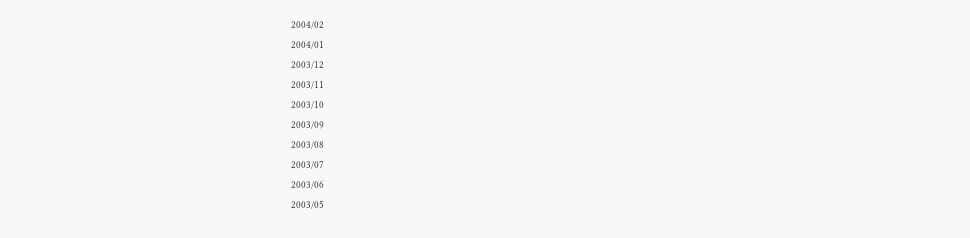2004/02
2004/01
2003/12
2003/11
2003/10
2003/09
2003/08
2003/07
2003/06
2003/05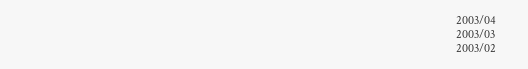2003/04
2003/03
2003/02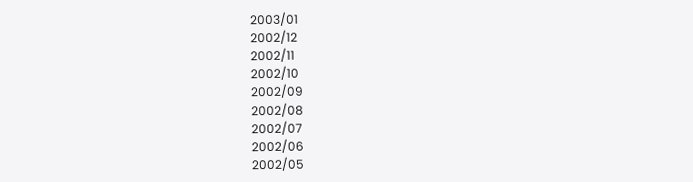2003/01
2002/12
2002/11
2002/10
2002/09
2002/08
2002/07
2002/06
2002/05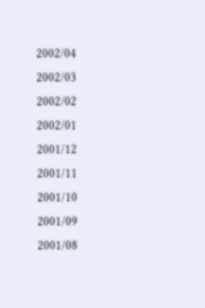2002/04
2002/03
2002/02
2002/01
2001/12
2001/11
2001/10
2001/09
2001/08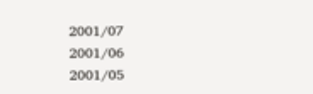2001/07
2001/06
2001/05